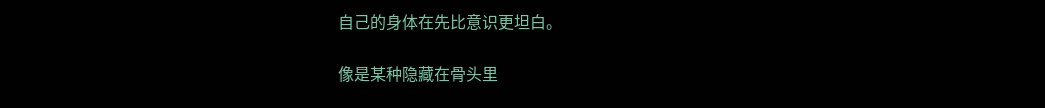自己的身体在先比意识更坦白。

像是某种隐藏在骨头里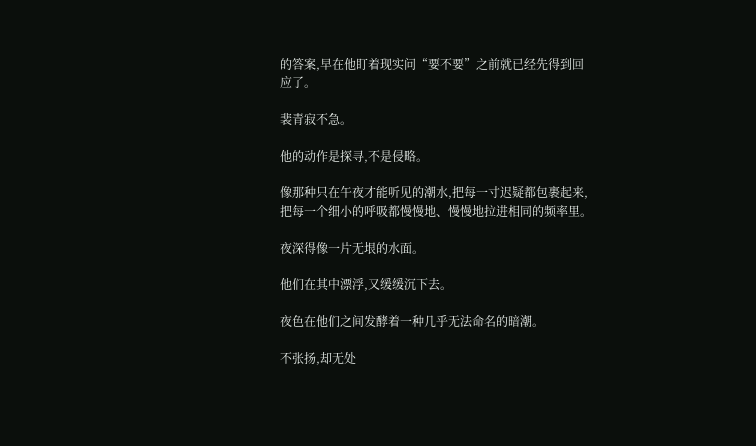的答案,早在他盯着现实问“要不要”之前就已经先得到回应了。

裴青寂不急。

他的动作是探寻,不是侵略。

像那种只在午夜才能听见的潮水,把每一寸迟疑都包裹起来,把每一个细小的呼吸都慢慢地、慢慢地拉进相同的频率里。

夜深得像一片无垠的水面。

他们在其中漂浮,又缓缓沉下去。

夜色在他们之间发酵着一种几乎无法命名的暗潮。

不张扬,却无处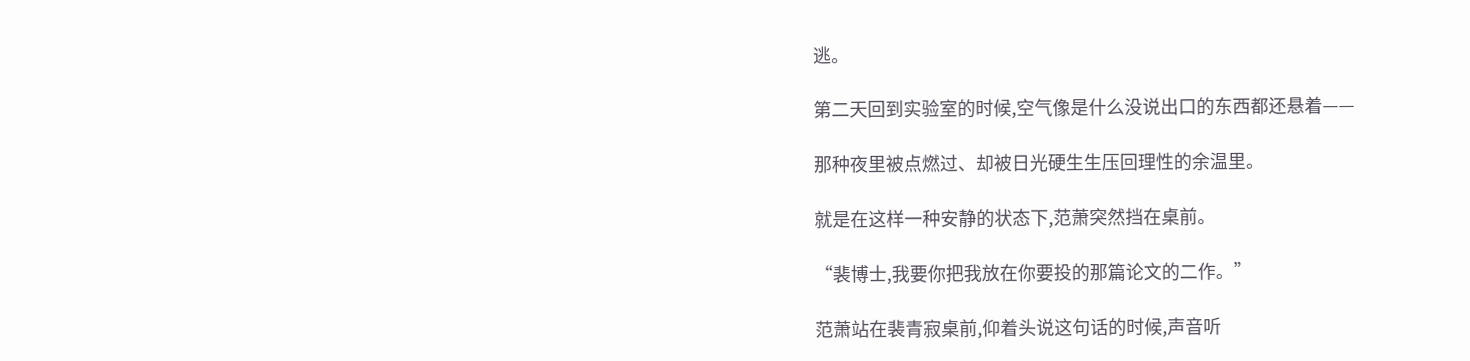逃。

第二天回到实验室的时候,空气像是什么没说出口的东西都还悬着——

那种夜里被点燃过、却被日光硬生生压回理性的余温里。

就是在这样一种安静的状态下,范萧突然挡在桌前。

“裴博士,我要你把我放在你要投的那篇论文的二作。”

范萧站在裴青寂桌前,仰着头说这句话的时候,声音听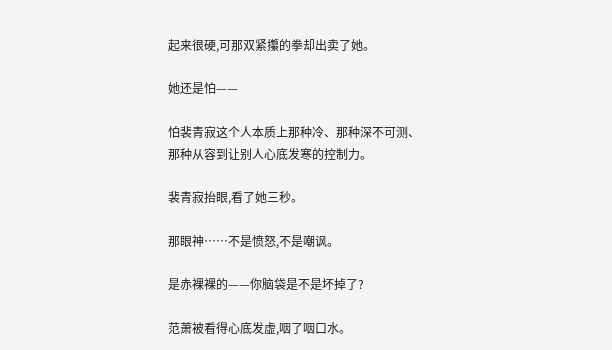起来很硬,可那双紧攥的拳却出卖了她。

她还是怕——

怕裴青寂这个人本质上那种冷、那种深不可测、那种从容到让别人心底发寒的控制力。

裴青寂抬眼,看了她三秒。

那眼神……不是愤怒,不是嘲讽。

是赤裸裸的——你脑袋是不是坏掉了?

范萧被看得心底发虚,咽了咽口水。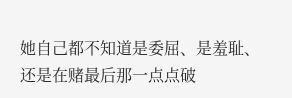她自己都不知道是委屈、是羞耻、还是在赌最后那一点点破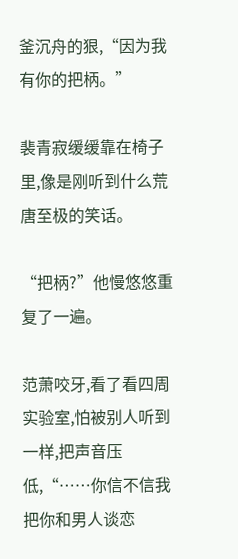釜沉舟的狠,“因为我有你的把柄。”

裴青寂缓缓靠在椅子里,像是刚听到什么荒唐至极的笑话。

“把柄?”他慢悠悠重复了一遍。

范萧咬牙,看了看四周实验室,怕被别人听到一样,把声音压低,“……你信不信我把你和男人谈恋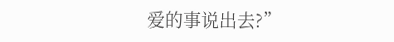爱的事说出去?”